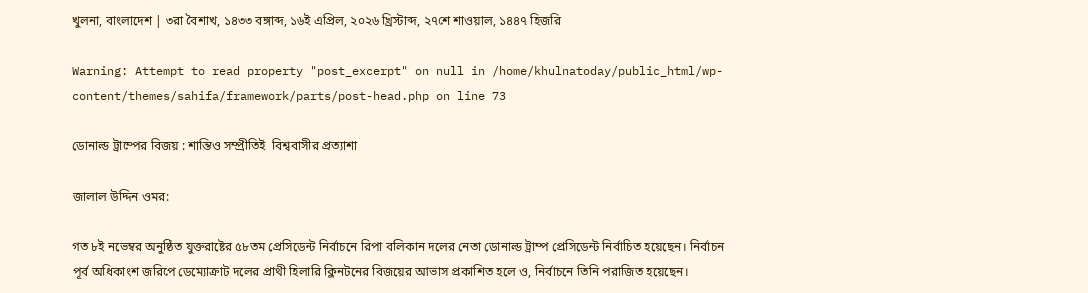খুলনা, বাংলাদেশ | ৩রা বৈশাখ, ১৪৩৩ বঙ্গাব্দ, ১৬ই এপ্রিল, ২০২৬ খ্রিস্টাব্দ, ২৭শে শাওয়াল, ১৪৪৭ হিজরি

Warning: Attempt to read property "post_excerpt" on null in /home/khulnatoday/public_html/wp-content/themes/sahifa/framework/parts/post-head.php on line 73

ডোনাল্ড ট্রাম্পের বিজয় : শান্তিও সম্প্রীতিই  বিশ্ববাসীর প্রত্যাশা

জালাল উদ্দিন ওমর:

গত ৮ই নভেম্বর অনুষ্ঠিত যুক্তরাষ্টের ৫৮তম প্রেসিডেন্ট নির্বাচনে রিপা বলিকান দলের নেতা ডোনাল্ড ট্রাম্প প্রেসিডেন্ট নির্বাচিত হয়েছেন। নির্বাচন পূর্ব অধিকাংশ জরিপে ডেম্যোক্রাট দলের প্রাথী হিলারি ক্লিনটনের বিজয়ের আভাস প্রকাশিত হলে ও, নির্বাচনে তিনি পরাজিত হয়েছেন।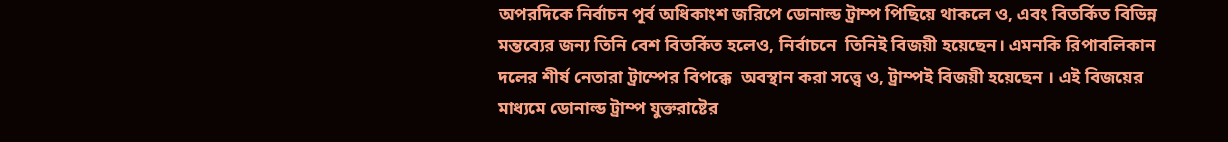অপরদিকে নির্বাচন পূর্ব অধিকাংশ জরিপে ডোনাল্ড ট্রাম্প পিছিয়ে থাকলে ও, এবং বিতর্কিত বিভিন্ন মন্তব্যের জন্য তিনি বেশ বিতর্কিত হলেও, নির্বাচনে  তিনিই বিজয়ী হয়েছেন। এমনকি রিপাবলিকান দলের শীর্ষ নেতারা ট্রাম্পের বিপক্কে  অবস্থান করা সত্ত্বে ও, ট্রাম্পই বিজয়ী হয়েছেন । এই বিজয়ের মাধ্যমে ডোনাল্ড ট্রাম্প যুক্তরাষ্টের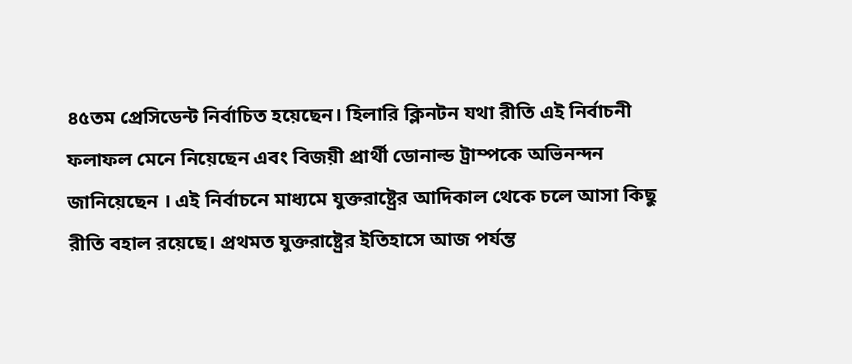৪৫তম প্রেসিডেন্ট নির্বাচিত হয়েছেন। হিলারি ক্লিনটন যথা রীতি এই নির্বাচনী ফলাফল মেনে নিয়েছেন এবং বিজয়ী প্রার্থী ডোনাল্ড ট্রাম্পকে অভিনন্দন জানিয়েছেন । এই নির্বাচনে মাধ্যমে যুক্তরাষ্ট্রের আদিকাল থেকে চলে আসা কিছু রীতি বহাল রয়েছে। প্রথমত যুক্তরাষ্ট্রের ইতিহাসে আজ পর্যন্ত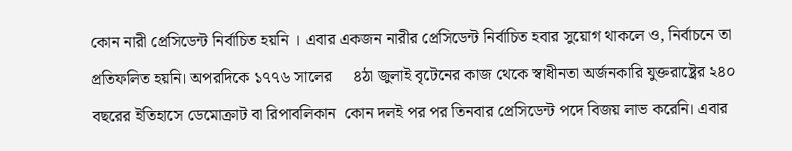কোন নারী প্রেসিডেন্ট নির্বাচিত হয়নি । এবার একজন নারীর প্রেসিডেন্ট নির্বাচিত হবার সুয়োগ থাকলে ও, নির্বাচনে তা প্রতিফলিত হয়নি। অপরদিকে ১৭৭৬ সালের     ৪ঠা জুলাই বৃটেনের কাজ থেকে স্বাধীনতা অর্জনকারি যুক্তরাষ্ট্রের ২৪০ বছরের ইতিহাসে ডেমোক্রাট বা রিপাবলিকান  কোন দলই পর পর তিনবার প্রেসিডেন্ট পদে বিজয় লাভ করেনি। এবার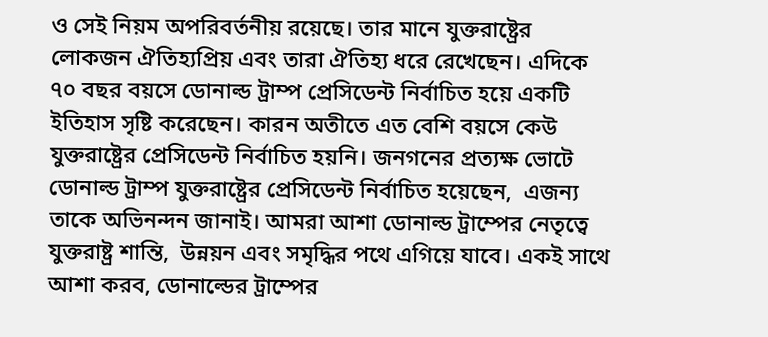ও সেই নিয়ম অপরিবর্তনীয় রয়েছে। তার মানে যুক্তরাষ্ট্রের লোকজন ঐতিহ্যপ্রিয় এবং তারা ঐতিহ্য ধরে রেখেছেন। এদিকে ৭০ বছর বয়সে ডোনাল্ড ট্রাম্প প্রেসিডেন্ট নির্বাচিত হয়ে একটি ইতিহাস সৃষ্টি করেছেন। কারন অতীতে এত বেশি বয়সে কেউ যুক্তরাষ্ট্রের প্রেসিডেন্ট নির্বাচিত হয়নি। জনগনের প্রত্যক্ষ ভোটে ডোনাল্ড ট্রাম্প যুক্তরাষ্ট্রের প্রেসিডেন্ট নির্বাচিত হয়েছেন,  এজন্য তাকে অভিনন্দন জানাই। আমরা আশা ডোনাল্ড ট্রাম্পের নেতৃত্বে যুক্তরাষ্ট্র শান্তি,  উন্নয়ন এবং সমৃদ্ধির পথে এগিয়ে যাবে। একই সাথে আশা করব, ডোনাল্ডের ট্রাম্পের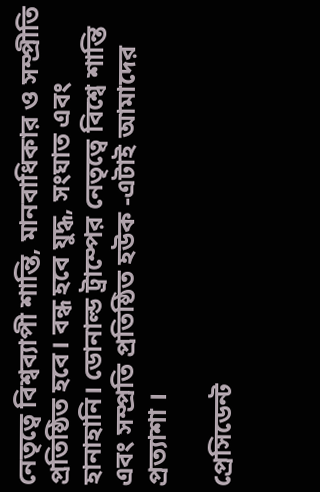নেতৃত্বে বিশ্বব্যাপী শান্তি, মানবাধিকার ও সম্প্রীতি প্রতিষ্ঠিত হবে। বন্ধ হবে যুদ্ধ, সংঘাত এবং হানাহানি। ডোনাল্ড ট্রাম্পের নেতৃত্বে বিশ্বে শান্তি এবং সম্প্রতি প্রতিষ্ঠিত হউক -এটাই আমাদের প্রত্যাশা ।

প্রেসিডেন্ট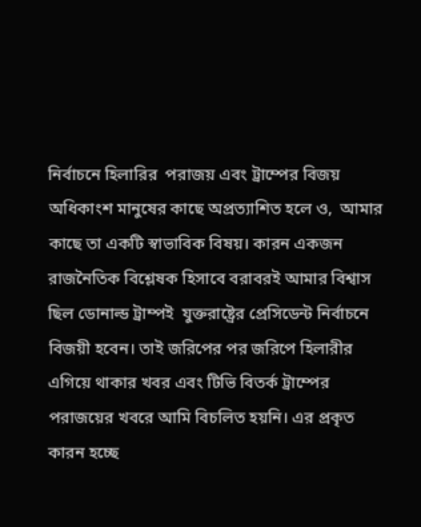নির্বাচনে হিলারির  পরাজয় এবং ট্রাম্পের বিজয় অধিকাংশ মানুষের কাছে অপ্রত্যাশিত হলে ও,  আমার কাছে তা একটি স্বাভাবিক বিষয়। কারন একজন রাজনৈতিক বিশ্লেষক হিসাবে বরাবরই আমার বিশ্বাস ছিল ডোনাল্ড ট্রাম্পই  যুক্তরাষ্ট্রের প্রেসিডেন্ট নির্বাচনে বিজয়ী হবেন। তাই জরিপের পর জরিপে হিলারীর এগিয়ে থাকার খবর এবং টিভি বিতর্ক ট্রাম্পের পরাজয়ের খবরে আমি বিচলিত হয়নি। এর প্রকৃত কারন হচ্ছে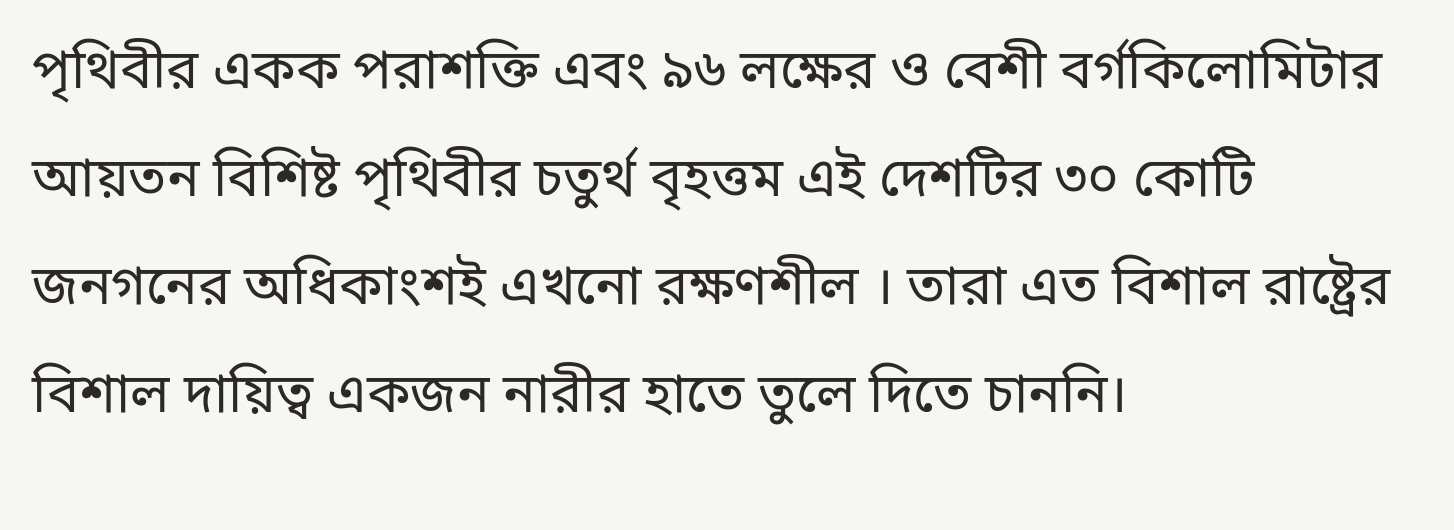পৃথিবীর একক পরাশক্তি এবং ৯৬ লক্ষের ও বেশী বর্গকিলোমিটার আয়তন বিশিষ্ট পৃথিবীর চতুর্থ বৃহত্তম এই দেশটির ৩০ কোটি জনগনের অধিকাংশই এখনো রক্ষণশীল । তারা এত বিশাল রাষ্ট্রের বিশাল দায়িত্ব একজন নারীর হাতে তুলে দিতে চাননি।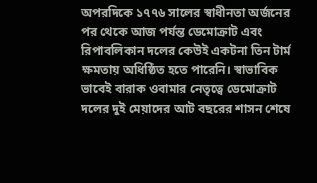অপরদিকে ১৭৭৬ সালের স্বাধীনতা অর্জনের পর থেকে আজ পর্যন্ত ডেমোক্রাট এবং রিপাবলিকান দলের কেউই একটনা তিন টার্ম ক্ষমতায় অধিষ্ঠিত হতে পারেনি। স্বাভাবিক ভাবেই বারাক ওবামার নেতৃত্বে ডেমোক্রাট দলের দুই মেয়াদের আট বছরের শাসন শেষে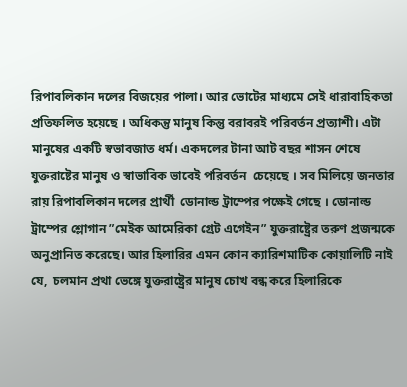রিপাবলিকান দলের বিজয়ের পালা। আর ভোটের মাধ্যমে সেই ধারাবাহিকতা প্রতিফলিত হয়েছে । অধিকন্তু মানুষ কিন্তু বরাবরই পরিবর্তন প্রত্যাশী। এটা মানুষের একটি স্বভাবজাত ধর্ম। একদলের টানা আট বছর শাসন শেষে  যুক্তরাষ্টের মানুষ ও স্বাভাবিক ভাবেই পরিবর্তন  চেয়েছে । সব মিলিয়ে জনতার রায় রিপাবলিকান দলের প্রার্থী  ডোনাল্ড ট্রাম্পের পক্ষেই গেছে । ডোনাল্ড ট্রাম্পের শ্লোগান ”মেইক আমেরিকা গ্রেট এগেইন” যুক্তরাষ্ট্রের তরুণ প্রজন্মকে অনুপ্রানিত করেছে। আর হিলারির এমন কোন ক্যারিশমাটিক কোয়ালিটি নাই যে,  চলমান প্রথা ভেঙ্গে যুক্তরাষ্ট্রের মানুষ চোখ বন্ধ করে হিলারিকে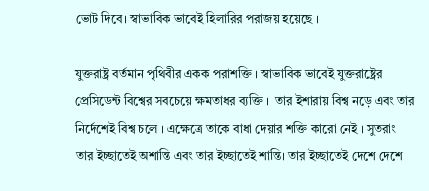ভোট দিবে। স্বাভাবিক ভাবেই হিলারির পরাজয় হয়েছে ।

যুক্তরাষ্ট্র বর্তমান পৃথিবীর একক পরাশক্তি । স্বাভাবিক ভাবেই যুক্তরাষ্ট্রের প্রেসিডেন্ট বিশ্বের সবচেয়ে ক্ষমতাধর ব্যক্তি ।  তার ইশারায় বিশ্ব নড়ে এবং তার নির্দেশেই বিশ্ব চলে । এক্ষেত্রে তাকে বাধা দেয়ার শক্তি কারো নেই । সুতরাং তার ইচ্ছাতেই অশান্তি এবং তার ইচ্ছাতেই শান্তি। তার ইচ্ছাতেই দেশে দেশে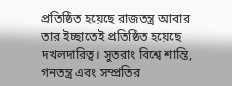প্রতিষ্ঠিত হয়েছে রাজতন্ত্র আবার তার ইচ্ছাতেই প্রতিষ্ঠিত হয়েছে দখলদারিত্ব। সুতরাং বিশ্বে শান্তি, গনতন্ত্র এবং সম্প্রতির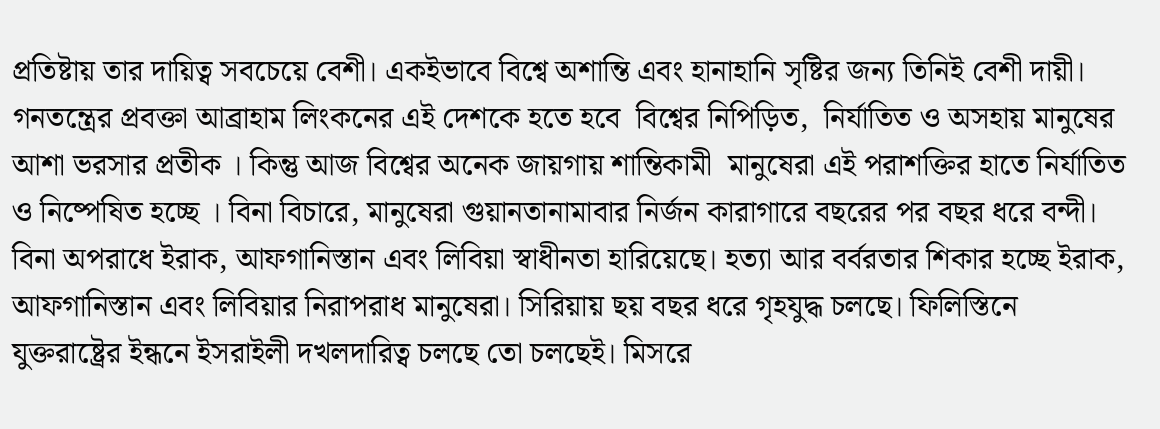প্রতিষ্টায় তার দায়িত্ব সবচেয়ে বেশী। একইভাবে বিশ্বে অশান্তি এবং হানাহানি সৃষ্টির জন্য তিনিই বেশী দায়ী। গনতন্ত্রের প্রবক্তা আব্রাহাম লিংকনের এই দেশকে হতে হবে  বিশ্বের নিপিড়িত,  নির্যাতিত ও অসহায় মানুষের আশা ভরসার প্রতীক । কিন্তু আজ বিশ্বের অনেক জায়গায় শান্তিকামী  মানুষেরা এই পরাশক্তির হাতে নির্যাতিত ও নিষ্পেষিত হচ্ছে । বিনা বিচারে, মানুষেরা গুয়ানতানামাবার নির্জন কারাগারে বছরের পর বছর ধরে বন্দী। বিনা অপরাধে ইরাক, আফগানিস্তান এবং লিবিয়া স্বাধীনতা হারিয়েছে। হত্যা আর বর্বরতার শিকার হচ্ছে ইরাক, আফগানিস্তান এবং লিবিয়ার নিরাপরাধ মানুষেরা। সিরিয়ায় ছয় বছর ধরে গৃহযুদ্ধ চলছে। ফিলিস্তিনে যুক্তরাষ্ট্রের ইন্ধনে ইসরাইলী দখলদারিত্ব চলছে তো চলছেই। মিসরে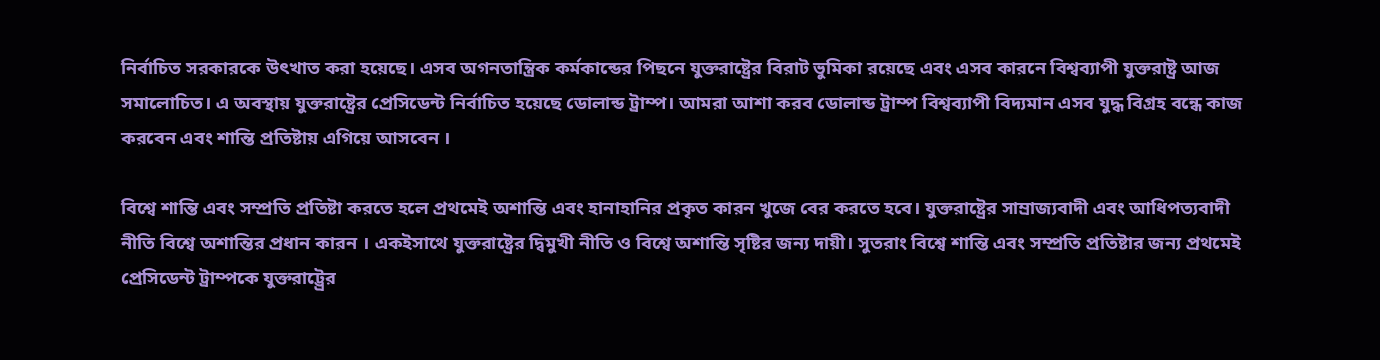নির্বাচিত সরকারকে উৎখাত করা হয়েছে। এসব অগনতান্ত্রিক কর্মকান্ডের পিছনে যুক্তরাষ্ট্রের বিরাট ভুমিকা রয়েছে এবং এসব কারনে বিশ্বব্যাপী যুক্তরাষ্ট্র আজ সমালোচিত। এ অবস্থায় যুক্তরাষ্ট্রের প্রেসিডেন্ট নির্বাচিত হয়েছে ডোলান্ড ট্রাম্প। আমরা আশা করব ডোলান্ড ট্রাম্প বিশ্বব্যাপী বিদ্যমান এসব যুদ্ধ বিগ্রহ বন্ধে কাজ করবেন এবং শান্তি প্রতিষ্টায় এগিয়ে আসবেন ।

বিশ্বে শান্তি এবং সম্প্রতি প্রতিষ্টা করতে হলে প্রথমেই অশান্তি এবং হানাহানির প্রকৃত কারন খুজে বের করতে হবে। যুক্তরাষ্ট্রের সাম্রাজ্যবাদী এবং আধিপত্যবাদী নীতি বিশ্বে অশান্তির প্রধান কারন । একইসাথে যুক্তরাষ্ট্রের দ্বিমুখী নীতি ও বিশ্বে অশান্তি সৃষ্টির জন্য দায়ী। সুতরাং বিশ্বে শান্তি এবং সম্প্রতি প্রতিষ্টার জন্য প্রথমেই প্রেসিডেন্ট ট্রাম্পকে যুক্তরাট্ট্রের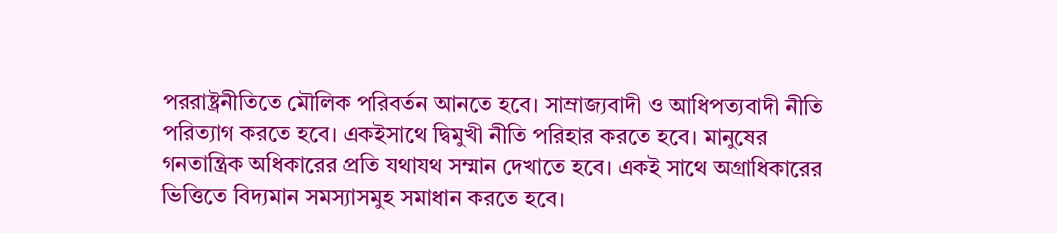পররাষ্ট্রনীতিতে মৌলিক পরিবর্তন আনতে হবে। সাম্রাজ্যবাদী ও আধিপত্যবাদী নীতি পরিত্যাগ করতে হবে। একইসাথে দ্বিমুখী নীতি পরিহার করতে হবে। মানুষের গনতান্ত্রিক অধিকারের প্রতি যথাযথ সম্মান দেখাতে হবে। একই সাথে অগ্রাধিকারের ভিত্তিতে বিদ্যমান সমস্যাসমুহ সমাধান করতে হবে।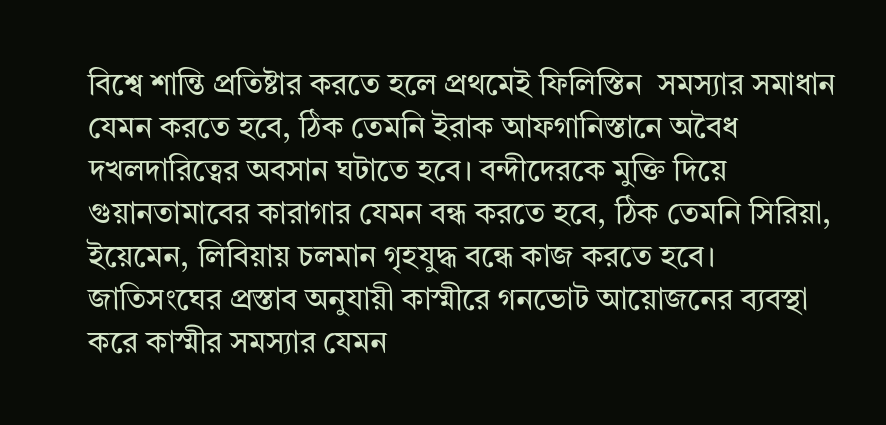বিশ্বে শান্তি প্রতিষ্টার করতে হলে প্রথমেই ফিলিস্তিন  সমস্যার সমাধান যেমন করতে হবে, ঠিক তেমনি ইরাক আফগানিস্তানে অবৈধ দখলদারিত্বের অবসান ঘটাতে হবে। বন্দীদেরকে মুক্তি দিয়ে গুয়ানতামাবের কারাগার যেমন বন্ধ করতে হবে, ঠিক তেমনি সিরিয়া, ইয়েমেন, লিবিয়ায় চলমান গৃহযুদ্ধ বন্ধে কাজ করতে হবে। জাতিসংঘের প্রস্তাব অনুযায়ী কাস্মীরে গনভোট আয়োজনের ব্যবস্থা করে কাস্মীর সমস্যার যেমন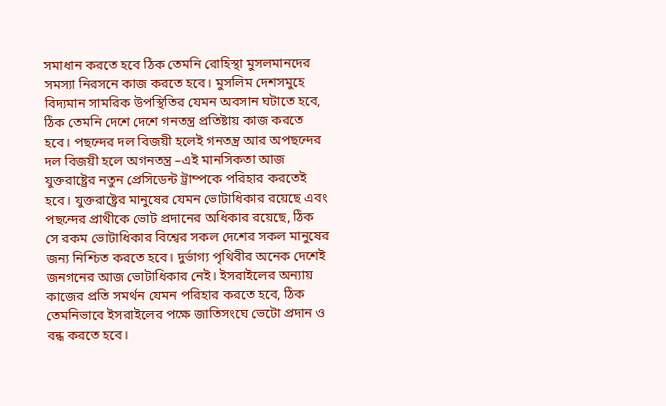সমাধান করতে হবে ঠিক তেমনি রোহিস্থা মুসলমানদের সমস্যা নিরসনে কাজ করতে হবে। মুসলিম দেশসমুহে বিদ্যমান সামরিক উপস্থিতির যেমন অবসান ঘটাতে হবে, ঠিক তেমনি দেশে দেশে গনতন্ত্র প্রতিষ্টায় কাজ করতে হবে। পছন্দের দল বিজয়ী হলেই গনতন্ত্র আর অপছন্দের দল বিজয়ী হলে অগনতন্ত্র –এই মানসিকতা আজ যুক্তরাষ্ট্রের নতুন প্রেসিডেন্ট ট্রাম্পকে পরিহার করতেই হবে। যুক্তরাষ্ট্রের মানুষের যেমন ভোটাধিকার রয়েছে এবং পছন্দের প্রাথীকে ভোট প্রদানের অধিকার রয়েছে, ঠিক সে রকম ভোটাধিকার বিশ্বের সকল দেশের সকল মানুষের জন্য নিশ্চিত করতে হবে। দুর্ভাগ্য পৃথিবীর অনেক দেশেই জনগনের আজ ভোটাধিকার নেই। ইসরাইলের অন্যায় কাজের প্রতি সমর্থন যেমন পরিহার করতে হবে, ঠিক তেমনিভাবে ইসরাইলের পক্ষে জাতিসংঘে ভেটো প্রদান ও বন্ধ করতে হবে।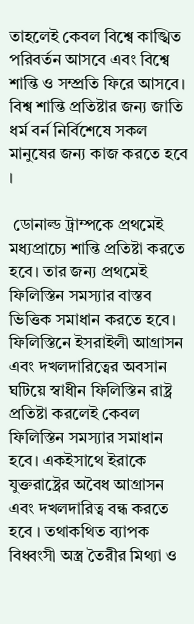তাহলেই কেবল বিশ্বে কাঙ্খিত পরিবর্তন আসবে এবং বিশ্বে শান্তি ও সম্প্রতি ফিরে আসবে। বিশ্ব শান্তি প্রতিষ্টার জন্য জাতি ধর্ম বর্ন নির্বিশেষে সকল মানুষের জন্য কাজ করতে হবে ।

 ডোনাল্ড ট্রাম্পকে প্রথমেই মধ্যপ্রাচ্যে শান্তি প্রতিষ্টা করতে হবে। তার জন্য প্রথমেই ফিলিস্তিন সমস্যার বাস্তব ভিত্তিক সমাধান করতে হবে। ফিলিস্তিনে ইসরাইলী আগ্রাসন এবং দখলদারিত্বের অবসান ঘটিয়ে স্বাধীন ফিলিস্তিন রাষ্ট্র প্রতিষ্টা করলেই কেবল ফিলিস্তিন সমস্যার সমাধান হবে। একইসাথে ইরাকে যুক্তরাষ্ট্রের অবৈধ আগ্রাসন এবং দখলদারিত্ব বন্ধ করতে হবে । তথাকথিত ব্যাপক বিধ্বংসী অস্ত্র তৈরীর মিথ্যা ও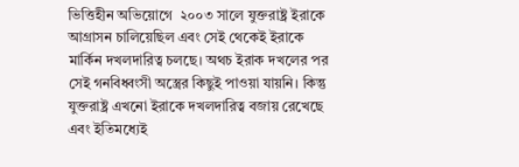ভিত্তিহীন অভিয়োগে  ২০০৩ সালে যুক্তরাষ্ট্র ইরাকে আগ্রাসন চালিয়েছিল এবং সেই থেকেই ইরাকে মার্কিন দখলদারিত্ব চলছে। অথচ ইরাক দখলের পর সেই গনবিধ্বংসী অস্ত্রের কিছুই পাওয়া যায়নি। কিন্তু যুক্তরাষ্ট্র এখনো ইরাকে দখলদারিত্ব বজায় রেখেছে এবং ইতিমধ্যেই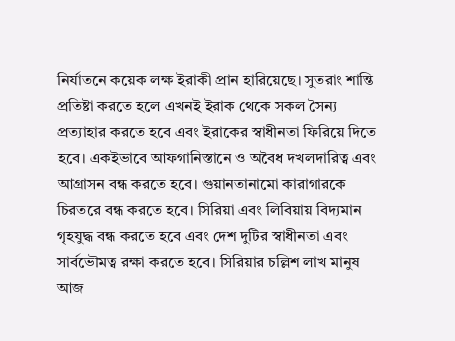নির্যাতনে কয়েক লক্ষ ইরাকী প্রান হারিয়েছে। সুতরাং শান্তি প্রতিষ্টা করতে হলে এখনই ইরাক থেকে সকল সৈন্য প্রত্যাহার করতে হবে এবং ইরাকের স্বাধীনতা ফিরিয়ে দিতে হবে। একইভাবে আফগানিস্তানে ও অবৈধ দখলদারিত্ব এবং আগ্রাসন বন্ধ করতে হবে। গুয়ানতানামো কারাগারকে চিরতরে বন্ধ করতে হবে। সিরিয়া এবং লিবিয়ায় বিদ্যমান গৃহযুদ্ধ বন্ধ করতে হবে এবং দেশ দুটির স্বাধীনতা এবং সার্বভৌমত্ব রক্ষা করতে হবে। সিরিয়ার চল্লিশ লাখ মানুষ আজ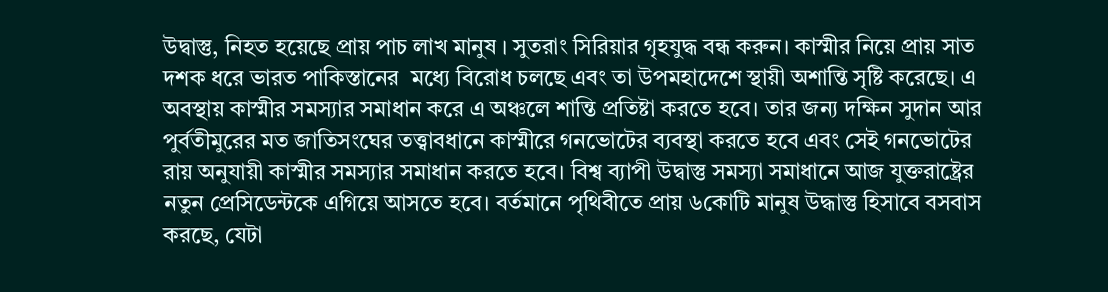উদ্বাস্তু, নিহত হয়েছে প্রায় পাচ লাখ মানুষ । সুতরাং সিরিয়ার গৃহযুদ্ধ বন্ধ করুন। কাস্মীর নিয়ে প্রায় সাত দশক ধরে ভারত পাকিস্তানের  মধ্যে বিরোধ চলছে এবং তা উপমহাদেশে স্থায়ী অশান্তি সৃষ্টি করেছে। এ অবস্থায় কাস্মীর সমস্যার সমাধান করে এ অঞ্চলে শান্তি প্রতিষ্টা করতে হবে। তার জন্য দক্ষিন সুদান আর পুর্বতীমুরের মত জাতিসংঘের তত্ত্বাবধানে কাস্মীরে গনভোটের ব্যবস্থা করতে হবে এবং সেই গনভোটের রায় অনুযায়ী কাস্মীর সমস্যার সমাধান করতে হবে। বিশ্ব ব্যাপী উদ্বাস্তু সমস্যা সমাধানে আজ যুক্তরাষ্ট্রের নতুন প্রেসিডেন্টকে এগিয়ে আসতে হবে। বর্তমানে পৃথিবীতে প্রায় ৬কোটি মানুষ উদ্ধাস্তু হিসাবে বসবাস করছে, যেটা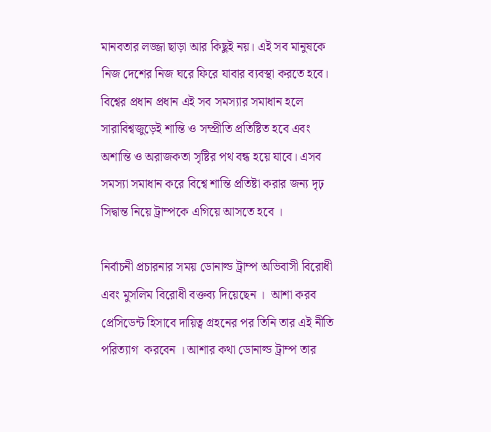মানবতার লজ্জা ছাড়া আর কিছুই নয়। এই সব মানুষকে নিজ দেশের নিজ ঘরে ফিরে যাবার ব্যবস্থা করতে হবে। বিশ্বের প্রধান প্রধান এই সব সমস্যার সমাধান হলে সারাবিশ্বজুড়েই শান্তি ও সম্প্রীতি প্রতিষ্টিত হবে এবং অশান্তি ও অরাজকতা সৃষ্টির পথ বন্ধ হয়ে যাবে। এসব সমস্যা সমাধান করে বিশ্বে শান্তি প্রতিষ্টা করার জন্য দৃঢ় সিদ্বান্ত নিয়ে ট্রাম্পকে এগিয়ে আসতে হবে ।

নির্বাচনী প্রচারনার সময় ডোনাল্ড ট্রাম্প অভিবাসী বিরোধী এবং মুসলিম বিরোধী বক্তব্য দিয়েছেন ।  আশা করব প্রেসিডেন্ট হিসাবে দায়িত্ব গ্রহনের পর তিনি তার এই নীতি পরিত্যাগ  করবেন । আশার কথা ডোনাল্ড ট্রাম্প তার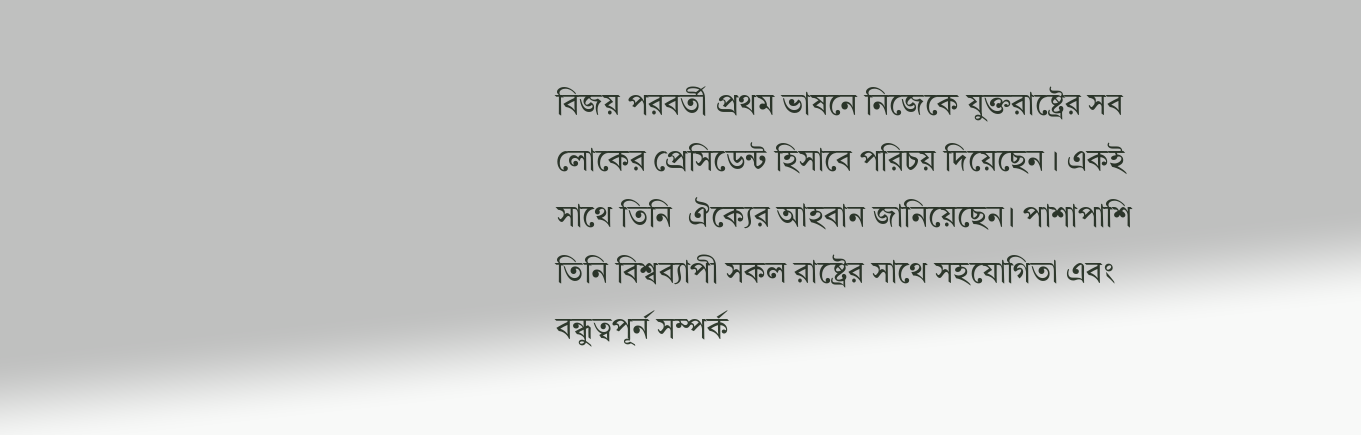বিজয় পরবর্তী প্রথম ভাষনে নিজেকে যুক্তরাষ্ট্রের সব লোকের প্রেসিডেন্ট হিসাবে পরিচয় দিয়েছেন । একই সাথে তিনি  ঐক্যের আহবান জানিয়েছেন। পাশাপাশি তিনি বিশ্বব্যাপী সকল রাষ্ট্রের সাথে সহযোগিতা এবং বন্ধুত্বপূর্ন সম্পর্ক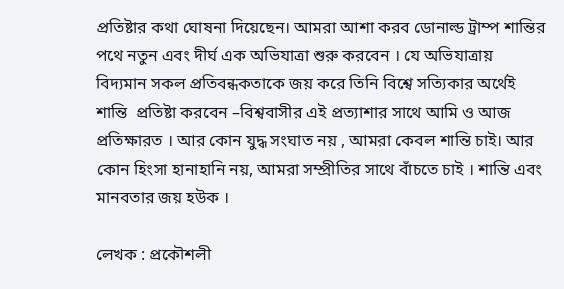প্রতিষ্টার কথা ঘোষনা দিয়েছেন। আমরা আশা করব ডোনাল্ড ট্রাম্প শান্তির পথে নতুন এবং দীর্ঘ এক অভিযাত্রা শুরু করবেন । যে অভিযাত্রায় বিদ্যমান সকল প্রতিবন্ধকতাকে জয় করে তিনি বিশ্বে সত্যিকার অর্থেই শান্তি  প্রতিষ্টা করবেন –বিশ্ববাসীর এই প্রত্যাশার সাথে আমি ও আজ প্রতিক্ষারত । আর কোন যুদ্ধ সংঘাত নয় , আমরা কেবল শান্তি চাই। আর কোন হিংসা হানাহানি নয়, আমরা সম্প্রীতির সাথে বাঁচতে চাই । শান্তি এবং মানবতার জয় হউক ।

লেখক : প্রকৌশলী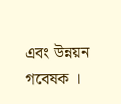এবং উন্নয়ন গবেষক ।